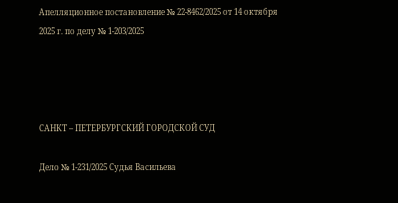Апелляционное постановление № 22-8462/2025 от 14 октября 2025 г. по делу № 1-203/2025




САНКТ – ПЕТЕРБУРГСКИЙ ГОРОДСКОЙ СУД

Дело № 1-231/2025 Судья Васильева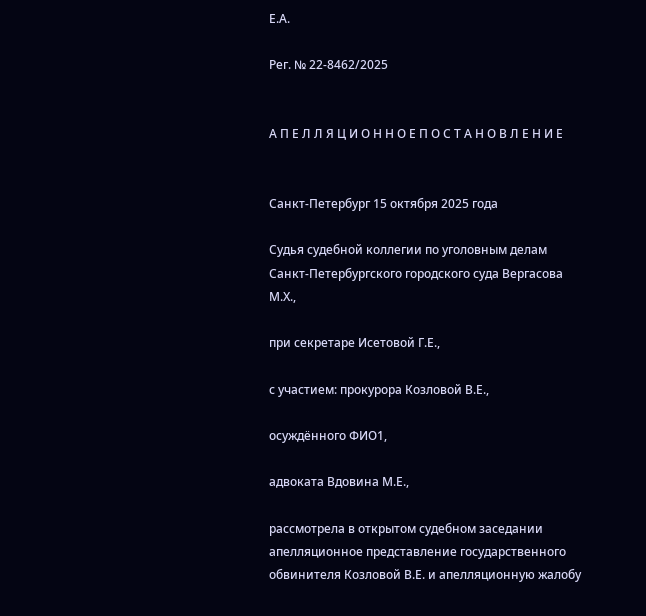Е.А.

Рег. № 22-8462/2025


А П Е Л Л Я Ц И О Н Н О Е П О С Т А Н О В Л Е Н И Е


Санкт-Петербург 15 октября 2025 года

Судья судебной коллегии по уголовным делам Санкт-Петербургского городского суда Вергасова М.Х.,

при секретаре Исетовой Г.Е.,

с участием: прокурора Козловой В.Е.,

осуждённого ФИО1,

адвоката Вдовина М.Е.,

рассмотрела в открытом судебном заседании апелляционное представление государственного обвинителя Козловой В.Е. и апелляционную жалобу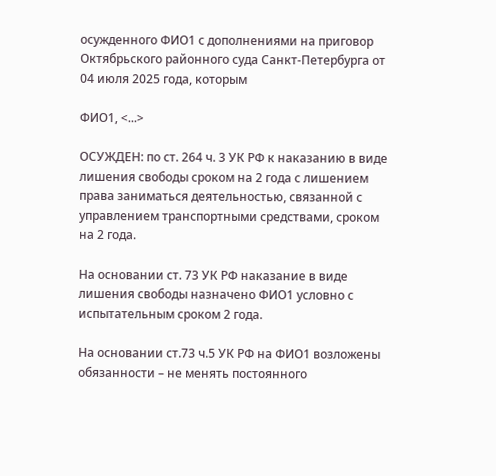осужденного ФИО1 с дополнениями на приговор Октябрьского районного суда Санкт-Петербурга от 04 июля 2025 года, которым

ФИО1, <...>

ОСУЖДЕН: по ст. 264 ч. 3 УК РФ к наказанию в виде лишения свободы сроком на 2 года с лишением права заниматься деятельностью, связанной с управлением транспортными средствами, сроком на 2 года.

На основании ст. 73 УК РФ наказание в виде лишения свободы назначено ФИО1 условно с испытательным сроком 2 года.

На основании ст.73 ч.5 УК РФ на ФИО1 возложены обязанности – не менять постоянного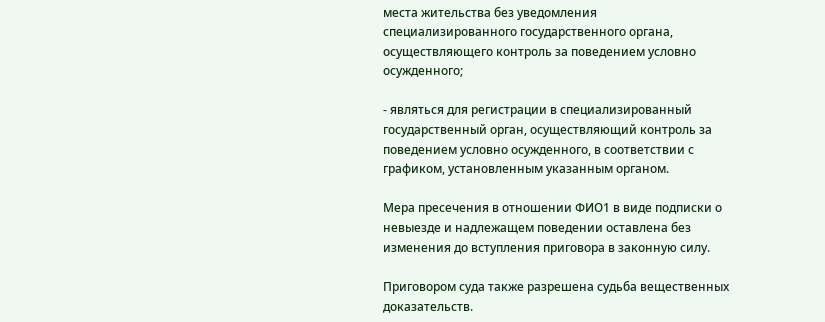места жительства без уведомления специализированного государственного органа, осуществляющего контроль за поведением условно осужденного;

- являться для регистрации в специализированный государственный орган, осуществляющий контроль за поведением условно осужденного, в соответствии с графиком, установленным указанным органом.

Мера пресечения в отношении ФИО1 в виде подписки о невыезде и надлежащем поведении оставлена без изменения до вступления приговора в законную силу.

Приговором суда также разрешена судьба вещественных доказательств.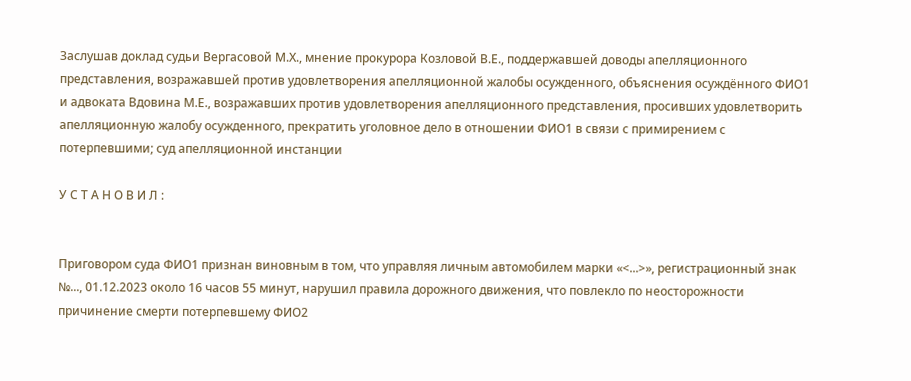Заслушав доклад судьи Вергасовой М.Х., мнение прокурора Козловой В.Е., поддержавшей доводы апелляционного представления, возражавшей против удовлетворения апелляционной жалобы осужденного, объяснения осуждённого ФИО1 и адвоката Вдовина М.Е., возражавших против удовлетворения апелляционного представления, просивших удовлетворить апелляционную жалобу осужденного, прекратить уголовное дело в отношении ФИО1 в связи с примирением с потерпевшими; суд апелляционной инстанции

У С Т А Н О В И Л :


Приговором суда ФИО1 признан виновным в том, что управляя личным автомобилем марки «<...>», регистрационный знак №..., 01.12.2023 около 16 часов 55 минут, нарушил правила дорожного движения, что повлекло по неосторожности причинение смерти потерпевшему ФИО2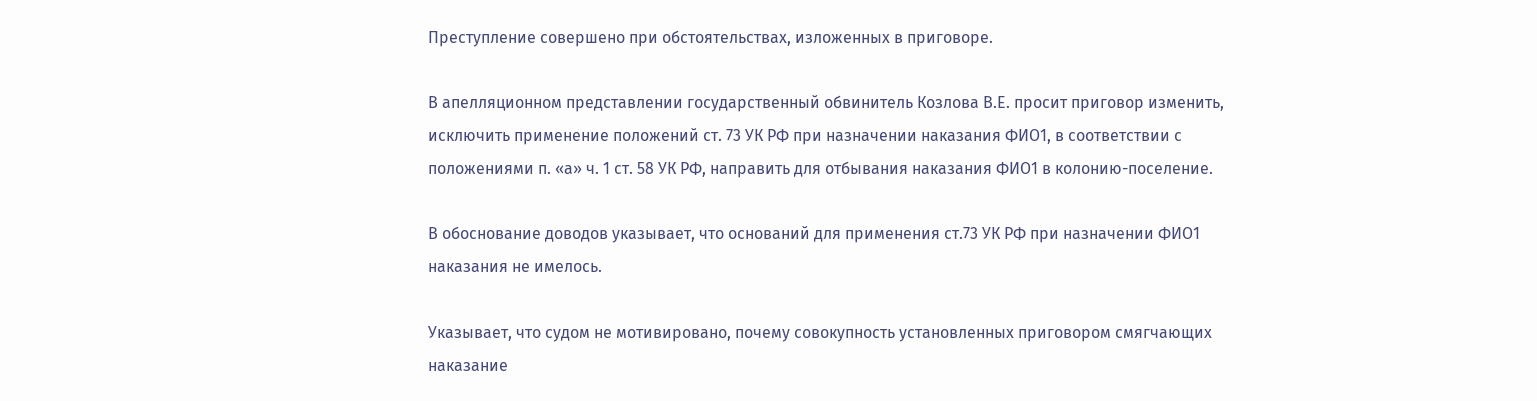Преступление совершено при обстоятельствах, изложенных в приговоре.

В апелляционном представлении государственный обвинитель Козлова В.Е. просит приговор изменить, исключить применение положений ст. 73 УК РФ при назначении наказания ФИО1, в соответствии с положениями п. «а» ч. 1 ст. 58 УК РФ, направить для отбывания наказания ФИО1 в колонию-поселение.

В обоснование доводов указывает, что оснований для применения ст.73 УК РФ при назначении ФИО1 наказания не имелось.

Указывает, что судом не мотивировано, почему совокупность установленных приговором смягчающих наказание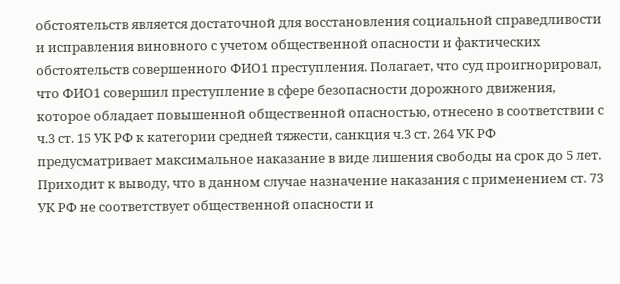обстоятельств является достаточной для восстановления социальной справедливости и исправления виновного с учетом общественной опасности и фактических обстоятельств совершенного ФИО1 преступления. Полагает, что суд проигнорировал, что ФИО1 совершил преступление в сфере безопасности дорожного движения, которое обладает повышенной общественной опасностью, отнесено в соответствии с ч.3 ст. 15 УК РФ к категории средней тяжести, санкция ч.3 ст. 264 УК РФ предусматривает максимальное наказание в виде лишения свободы на срок до 5 лет. Приходит к выводу, что в данном случае назначение наказания с применением ст. 73 УК РФ не соответствует общественной опасности и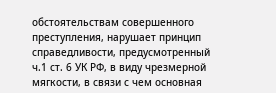обстоятельствам совершенного преступления, нарушает принцип справедливости, предусмотренный ч.1 ст. 6 УК РФ, в виду чрезмерной мягкости, в связи с чем основная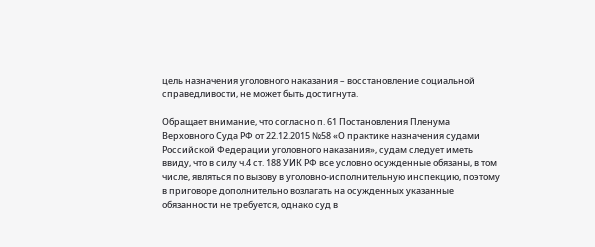цель назначения уголовного наказания – восстановление социальной справедливости, не может быть достигнута.

Обращает внимание, что согласно п. 61 Постановления Пленума Верховного Суда РФ от 22.12.2015 №58 «О практике назначения судами Российской Федерации уголовного наказания», судам следует иметь ввиду, что в силу ч.4 ст. 188 УИК РФ все условно осужденные обязаны, в том числе, являться по вызову в уголовно-исполнительную инспекцию, поэтому в приговоре дополнительно возлагать на осужденных указанные обязанности не требуется, однако суд в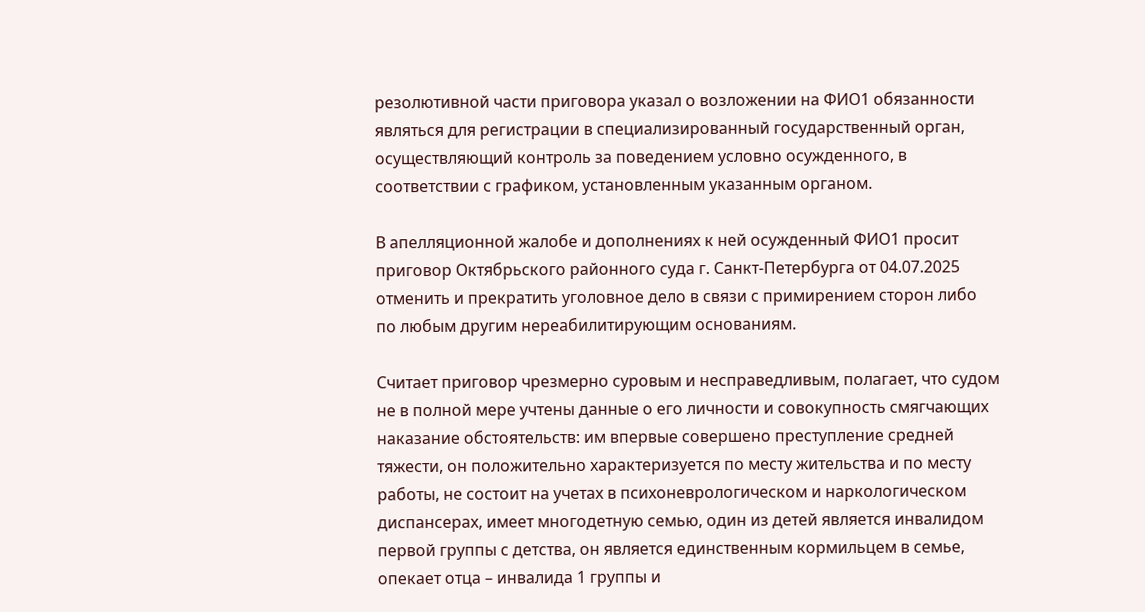резолютивной части приговора указал о возложении на ФИО1 обязанности являться для регистрации в специализированный государственный орган, осуществляющий контроль за поведением условно осужденного, в соответствии с графиком, установленным указанным органом.

В апелляционной жалобе и дополнениях к ней осужденный ФИО1 просит приговор Октябрьского районного суда г. Санкт-Петербурга от 04.07.2025 отменить и прекратить уголовное дело в связи с примирением сторон либо по любым другим нереабилитирующим основаниям.

Считает приговор чрезмерно суровым и несправедливым, полагает, что судом не в полной мере учтены данные о его личности и совокупность смягчающих наказание обстоятельств: им впервые совершено преступление средней тяжести, он положительно характеризуется по месту жительства и по месту работы, не состоит на учетах в психоневрологическом и наркологическом диспансерах, имеет многодетную семью, один из детей является инвалидом первой группы с детства, он является единственным кормильцем в семье, опекает отца – инвалида 1 группы и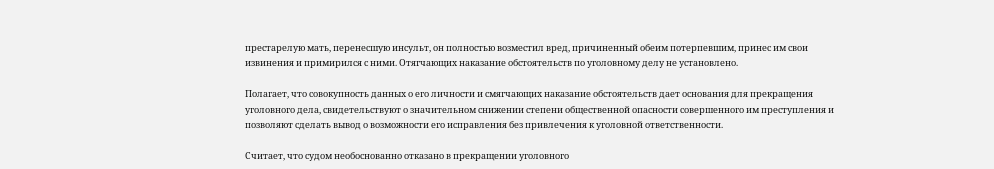престарелую мать, перенесшую инсульт, он полностью возместил вред, причиненный обеим потерпевшим, принес им свои извинения и примирился с ними. Отягчающих наказание обстоятельств по уголовному делу не установлено.

Полагает, что совокупность данных о его личности и смягчающих наказание обстоятельств дает основания для прекращения уголовного дела, свидетельствуют о значительном снижении степени общественной опасности совершенного им преступления и позволяют сделать вывод о возможности его исправления без привлечения к уголовной ответственности.

Считает, что судом необоснованно отказано в прекращении уголовного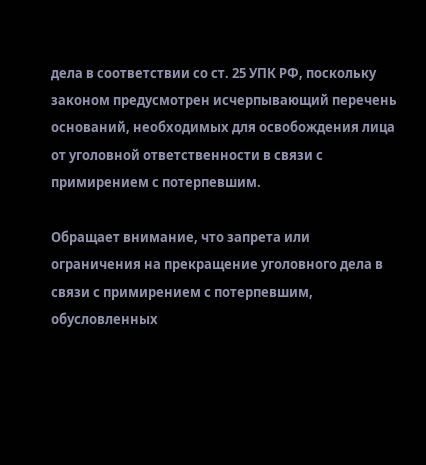дела в соответствии со ст. 25 УПК РФ, поскольку законом предусмотрен исчерпывающий перечень оснований, необходимых для освобождения лица от уголовной ответственности в связи с примирением с потерпевшим.

Обращает внимание, что запрета или ограничения на прекращение уголовного дела в связи с примирением с потерпевшим, обусловленных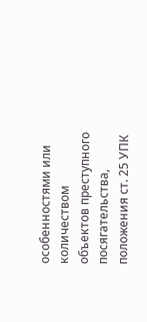особенностями или количеством объектов преступного посягательства, положения ст. 25 УПК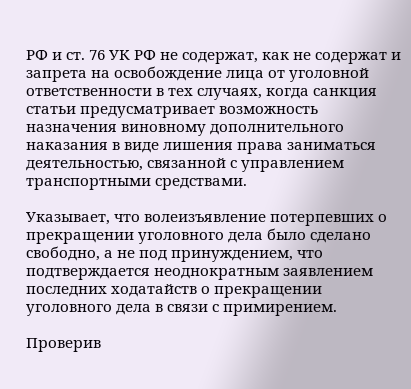РФ и ст. 76 УК РФ не содержат, как не содержат и запрета на освобождение лица от уголовной ответственности в тех случаях, когда санкция статьи предусматривает возможность назначения виновному дополнительного наказания в виде лишения права заниматься деятельностью, связанной с управлением транспортными средствами.

Указывает, что волеизъявление потерпевших о прекращении уголовного дела было сделано свободно, а не под принуждением, что подтверждается неоднократным заявлением последних ходатайств о прекращении уголовного дела в связи с примирением.

Проверив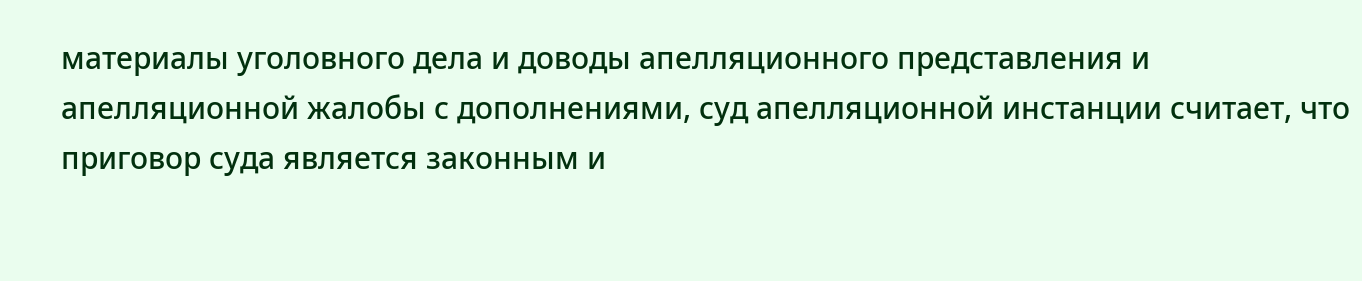материалы уголовного дела и доводы апелляционного представления и апелляционной жалобы с дополнениями, суд апелляционной инстанции считает, что приговор суда является законным и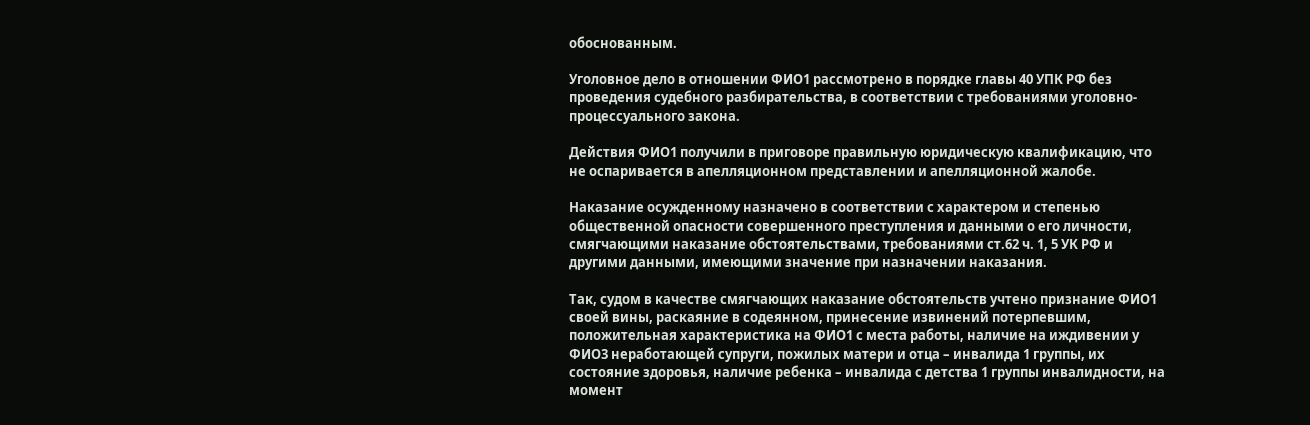обоснованным.

Уголовное дело в отношении ФИО1 рассмотрено в порядке главы 40 УПК РФ без проведения судебного разбирательства, в соответствии с требованиями уголовно-процессуального закона.

Действия ФИО1 получили в приговоре правильную юридическую квалификацию, что не оспаривается в апелляционном представлении и апелляционной жалобе.

Наказание осужденному назначено в соответствии с характером и степенью общественной опасности совершенного преступления и данными о его личности, смягчающими наказание обстоятельствами, требованиями ст.62 ч. 1, 5 УК РФ и другими данными, имеющими значение при назначении наказания.

Так, судом в качестве смягчающих наказание обстоятельств учтено признание ФИО1 своей вины, раскаяние в содеянном, принесение извинений потерпевшим, положительная характеристика на ФИО1 с места работы, наличие на иждивении у ФИО3 неработающей супруги, пожилых матери и отца – инвалида 1 группы, их состояние здоровья, наличие ребенка – инвалида с детства 1 группы инвалидности, на момент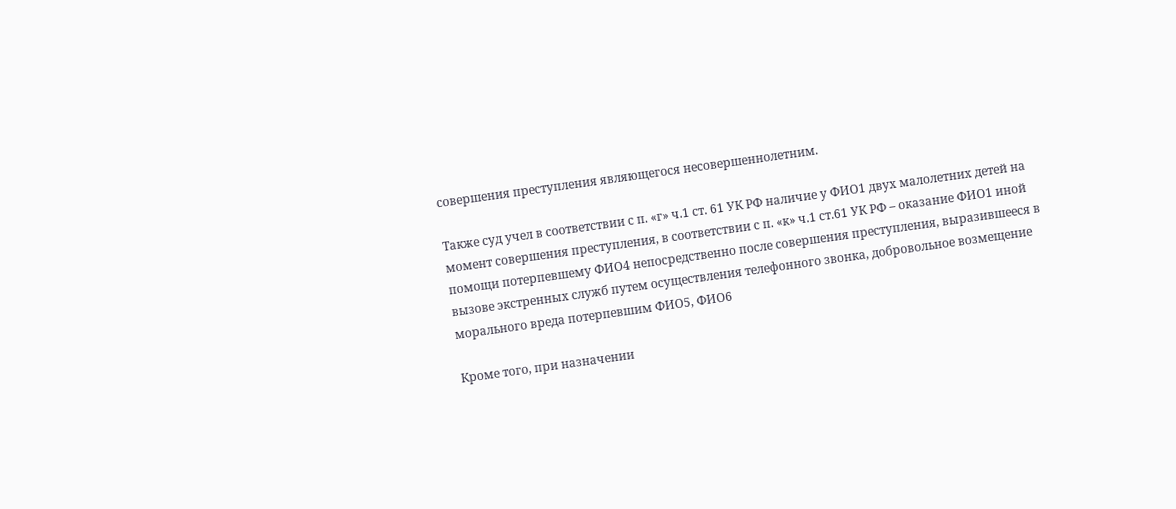совершения преступления являющегося несовершеннолетним.

Также суд учел в соответствии с п. «г» ч.1 ст. 61 УК РФ наличие у ФИО1 двух малолетних детей на момент совершения преступления, в соответствии с п. «к» ч.1 ст.61 УК РФ – оказание ФИО1 иной помощи потерпевшему ФИО4 непосредственно после совершения преступления, выразившееся в вызове экстренных служб путем осуществления телефонного звонка, добровольное возмещение морального вреда потерпевшим ФИО5, ФИО6

Кроме того, при назначении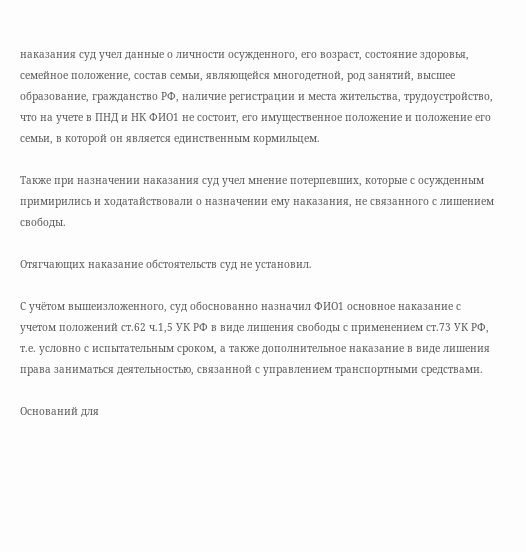наказания суд учел данные о личности осужденного, его возраст, состояние здоровья, семейное положение, состав семьи, являющейся многодетной, род занятий, высшее образование, гражданство РФ, наличие регистрации и места жительства, трудоустройство, что на учете в ПНД и НК ФИО1 не состоит, его имущественное положение и положение его семьи, в которой он является единственным кормильцем.

Также при назначении наказания суд учел мнение потерпевших, которые с осужденным примирились и ходатайствовали о назначении ему наказания, не связанного с лишением свободы.

Отягчающих наказание обстоятельств суд не установил.

С учётом вышеизложенного, суд обоснованно назначил ФИО1 основное наказание с учетом положений ст.62 ч.1,5 УК РФ в виде лишения свободы с применением ст.73 УК РФ, т.е. условно с испытательным сроком, а также дополнительное наказание в виде лишения права заниматься деятельностью, связанной с управлением транспортными средствами.

Оснований для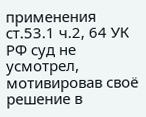применения ст.53.1 ч.2, 64 УК РФ суд не усмотрел, мотивировав своё решение в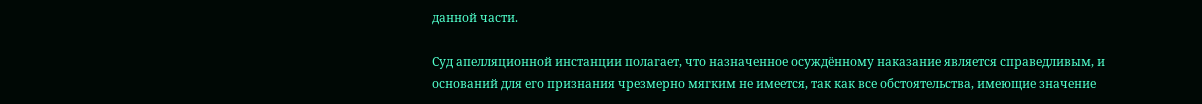данной части.

Суд апелляционной инстанции полагает, что назначенное осуждённому наказание является справедливым, и оснований для его признания чрезмерно мягким не имеется, так как все обстоятельства, имеющие значение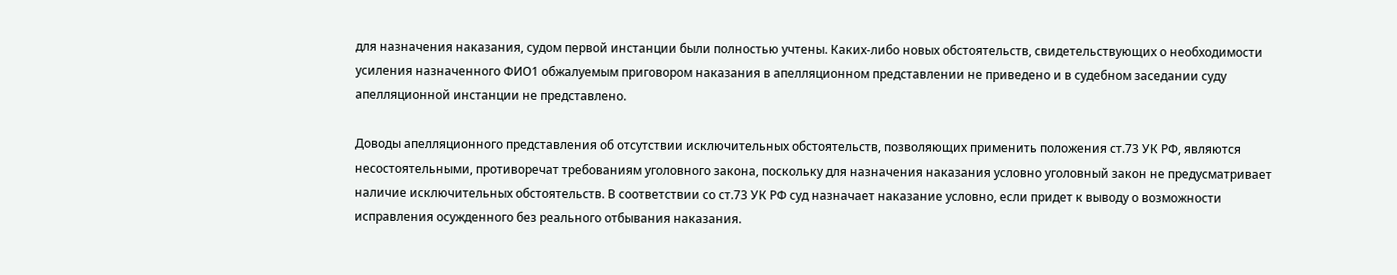для назначения наказания, судом первой инстанции были полностью учтены. Каких-либо новых обстоятельств, свидетельствующих о необходимости усиления назначенного ФИО1 обжалуемым приговором наказания в апелляционном представлении не приведено и в судебном заседании суду апелляционной инстанции не представлено.

Доводы апелляционного представления об отсутствии исключительных обстоятельств, позволяющих применить положения ст.73 УК РФ, являются несостоятельными, противоречат требованиям уголовного закона, поскольку для назначения наказания условно уголовный закон не предусматривает наличие исключительных обстоятельств. В соответствии со ст.73 УК РФ суд назначает наказание условно, если придет к выводу о возможности исправления осужденного без реального отбывания наказания.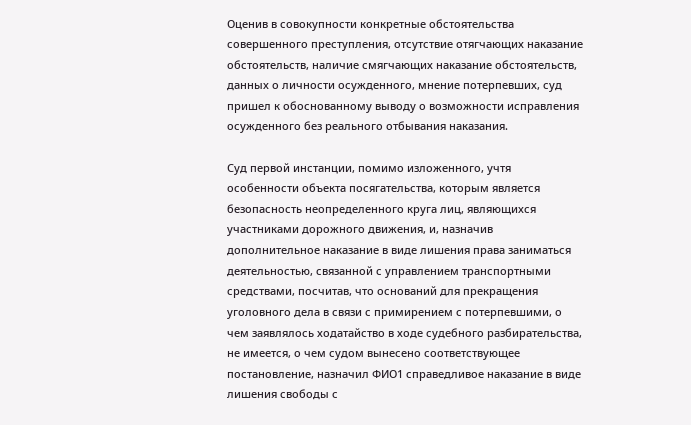Оценив в совокупности конкретные обстоятельства совершенного преступления, отсутствие отягчающих наказание обстоятельств, наличие смягчающих наказание обстоятельств, данных о личности осужденного, мнение потерпевших, суд пришел к обоснованному выводу о возможности исправления осужденного без реального отбывания наказания.

Суд первой инстанции, помимо изложенного, учтя особенности объекта посягательства, которым является безопасность неопределенного круга лиц, являющихся участниками дорожного движения, и, назначив дополнительное наказание в виде лишения права заниматься деятельностью, связанной с управлением транспортными средствами, посчитав, что оснований для прекращения уголовного дела в связи с примирением с потерпевшими, о чем заявлялось ходатайство в ходе судебного разбирательства, не имеется, о чем судом вынесено соответствующее постановление, назначил ФИО1 справедливое наказание в виде лишения свободы с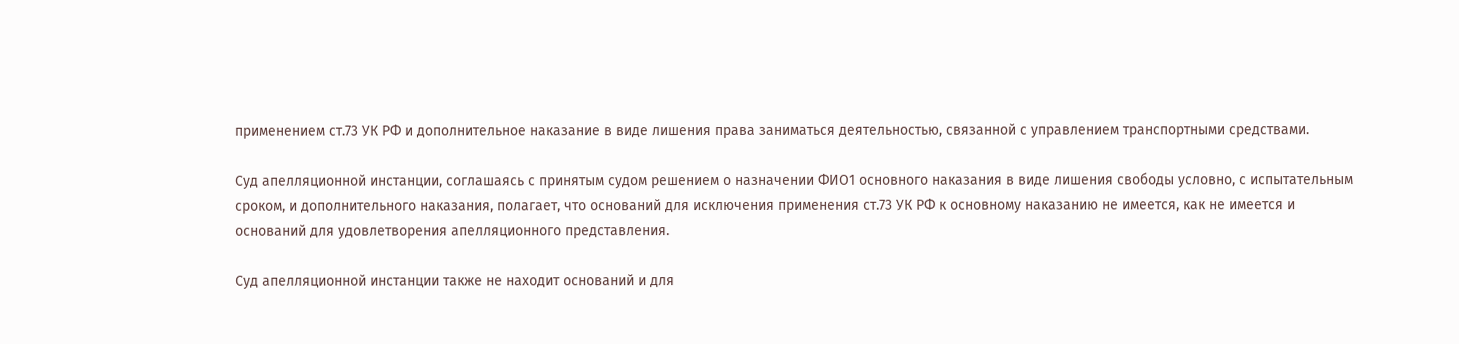применением ст.73 УК РФ и дополнительное наказание в виде лишения права заниматься деятельностью, связанной с управлением транспортными средствами.

Суд апелляционной инстанции, соглашаясь с принятым судом решением о назначении ФИО1 основного наказания в виде лишения свободы условно, с испытательным сроком, и дополнительного наказания, полагает, что оснований для исключения применения ст.73 УК РФ к основному наказанию не имеется, как не имеется и оснований для удовлетворения апелляционного представления.

Суд апелляционной инстанции также не находит оснований и для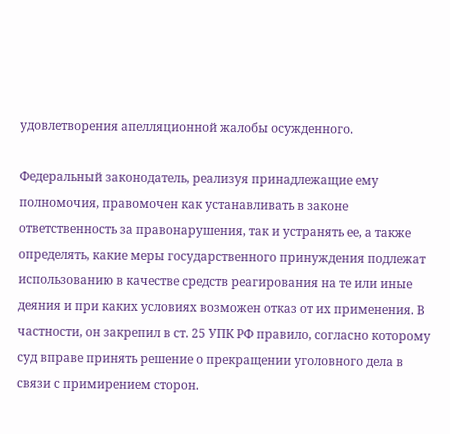удовлетворения апелляционной жалобы осужденного.

Федеральный законодатель, реализуя принадлежащие ему полномочия, правомочен как устанавливать в законе ответственность за правонарушения, так и устранять ее, а также определять, какие меры государственного принуждения подлежат использованию в качестве средств реагирования на те или иные деяния и при каких условиях возможен отказ от их применения. В частности, он закрепил в ст. 25 УПК РФ правило, согласно которому суд вправе принять решение о прекращении уголовного дела в связи с примирением сторон.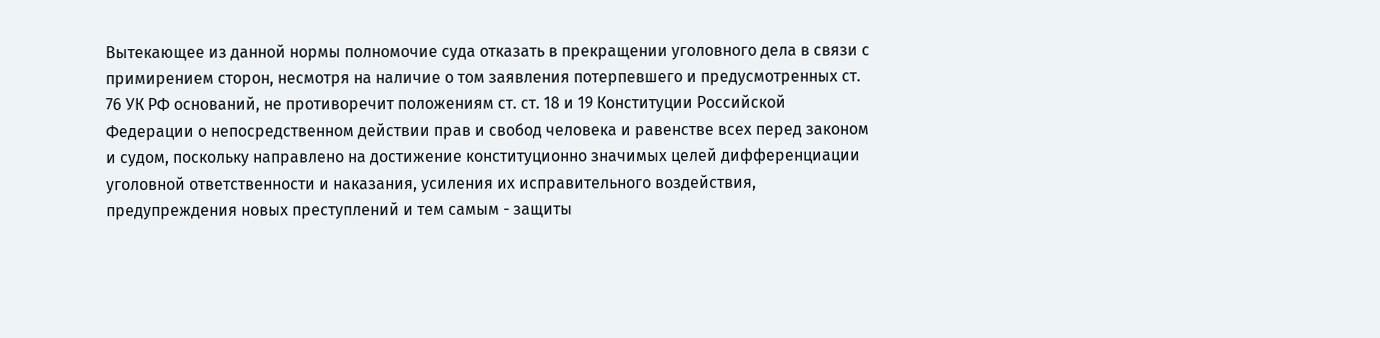Вытекающее из данной нормы полномочие суда отказать в прекращении уголовного дела в связи с примирением сторон, несмотря на наличие о том заявления потерпевшего и предусмотренных ст. 76 УК РФ оснований, не противоречит положениям ст. ст. 18 и 19 Конституции Российской Федерации о непосредственном действии прав и свобод человека и равенстве всех перед законом и судом, поскольку направлено на достижение конституционно значимых целей дифференциации уголовной ответственности и наказания, усиления их исправительного воздействия, предупреждения новых преступлений и тем самым - защиты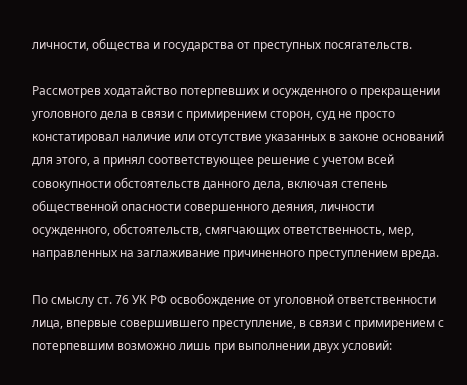личности, общества и государства от преступных посягательств.

Рассмотрев ходатайство потерпевших и осужденного о прекращении уголовного дела в связи с примирением сторон, суд не просто констатировал наличие или отсутствие указанных в законе оснований для этого, а принял соответствующее решение с учетом всей совокупности обстоятельств данного дела, включая степень общественной опасности совершенного деяния, личности осужденного, обстоятельств, смягчающих ответственность, мер, направленных на заглаживание причиненного преступлением вреда.

По смыслу ст. 76 УК РФ освобождение от уголовной ответственности лица, впервые совершившего преступление, в связи с примирением с потерпевшим возможно лишь при выполнении двух условий: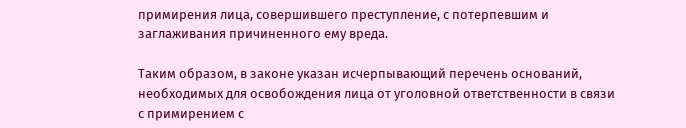примирения лица, совершившего преступление, с потерпевшим и заглаживания причиненного ему вреда.

Таким образом, в законе указан исчерпывающий перечень оснований, необходимых для освобождения лица от уголовной ответственности в связи с примирением с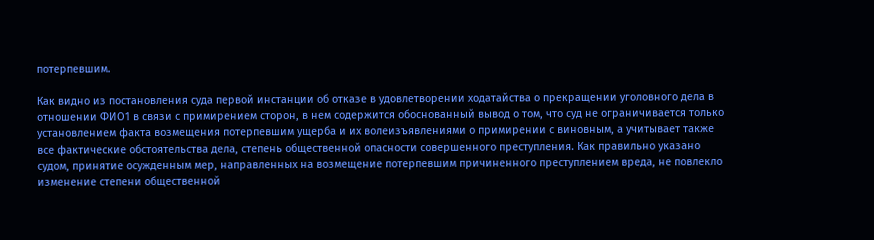потерпевшим.

Как видно из постановления суда первой инстанции об отказе в удовлетворении ходатайства о прекращении уголовного дела в отношении ФИО1 в связи с примирением сторон, в нем содержится обоснованный вывод о том, что суд не ограничивается только установлением факта возмещения потерпевшим ущерба и их волеизъявлениями о примирении с виновным, а учитывает также все фактические обстоятельства дела, степень общественной опасности совершенного преступления. Как правильно указано судом, принятие осужденным мер, направленных на возмещение потерпевшим причиненного преступлением вреда, не повлекло изменение степени общественной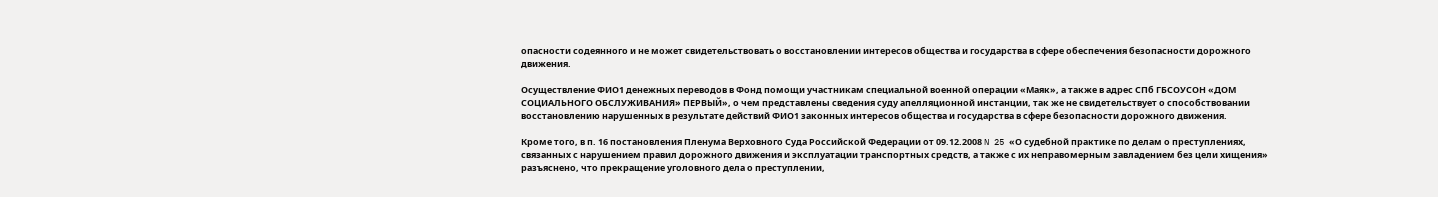опасности содеянного и не может свидетельствовать о восстановлении интересов общества и государства в сфере обеспечения безопасности дорожного движения.

Осуществление ФИО1 денежных переводов в Фонд помощи участникам специальной военной операции «Маяк», а также в адрес СПб ГБСОУСОН «ДОМ СОЦИАЛЬНОГО ОБСЛУЖИВАНИЯ» ПЕРВЫЙ», о чем представлены сведения суду апелляционной инстанции, так же не свидетельствует о способствовании восстановлению нарушенных в результате действий ФИО1 законных интересов общества и государства в сфере безопасности дорожного движения.

Кроме того, в п. 16 постановления Пленума Верховного Суда Российской Федерации от 09.12.2008 N 25 «О судебной практике по делам о преступлениях, связанных с нарушением правил дорожного движения и эксплуатации транспортных средств, а также с их неправомерным завладением без цели хищения» разъяснено, что прекращение уголовного дела о преступлении,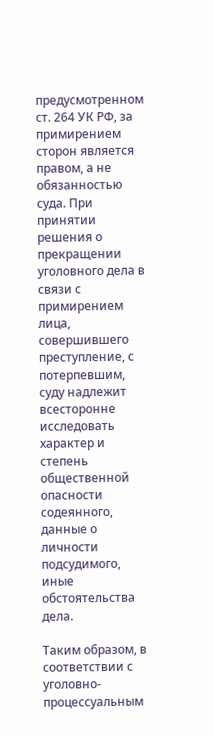предусмотренном ст. 264 УК РФ, за примирением сторон является правом, а не обязанностью суда. При принятии решения о прекращении уголовного дела в связи с примирением лица, совершившего преступление, с потерпевшим, суду надлежит всесторонне исследовать характер и степень общественной опасности содеянного, данные о личности подсудимого, иные обстоятельства дела.

Таким образом, в соответствии с уголовно-процессуальным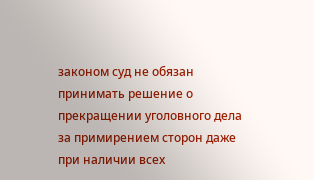законом суд не обязан принимать решение о прекращении уголовного дела за примирением сторон даже при наличии всех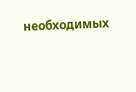необходимых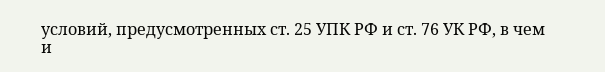условий, предусмотренных ст. 25 УПК РФ и ст. 76 УК РФ, в чем и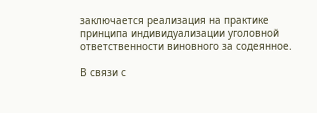заключается реализация на практике принципа индивидуализации уголовной ответственности виновного за содеянное.

В связи с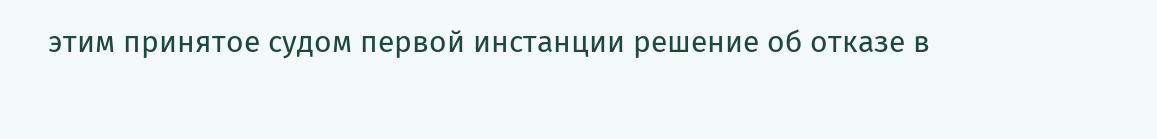этим принятое судом первой инстанции решение об отказе в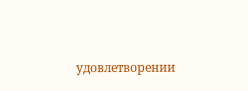удовлетворении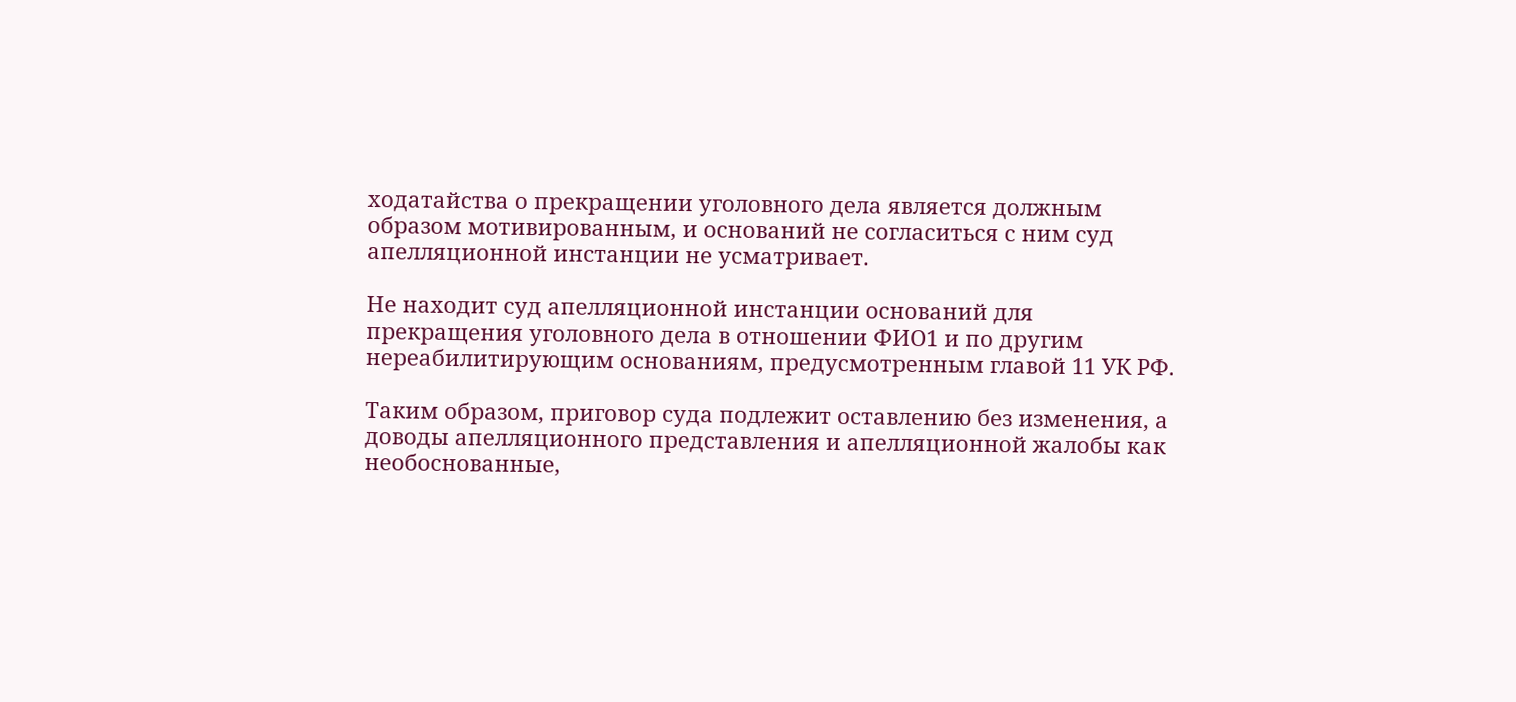ходатайства о прекращении уголовного дела является должным образом мотивированным, и оснований не согласиться с ним суд апелляционной инстанции не усматривает.

Не находит суд апелляционной инстанции оснований для прекращения уголовного дела в отношении ФИО1 и по другим нереабилитирующим основаниям, предусмотренным главой 11 УК РФ.

Таким образом, приговор суда подлежит оставлению без изменения, а доводы апелляционного представления и апелляционной жалобы как необоснованные,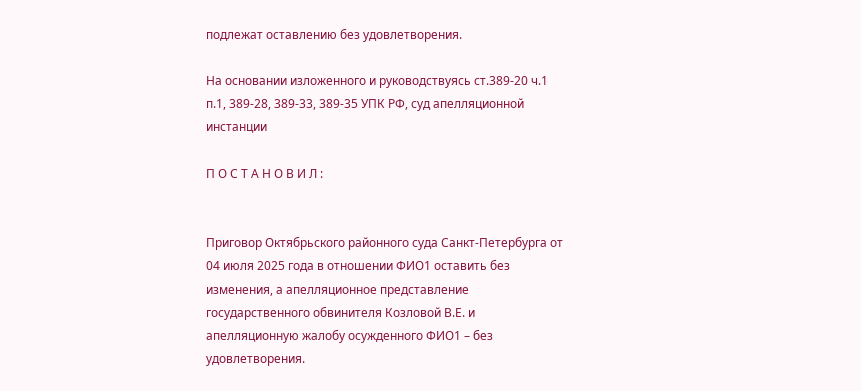подлежат оставлению без удовлетворения.

На основании изложенного и руководствуясь ст.389-20 ч.1 п.1, 389-28, 389-33, 389-35 УПК РФ, суд апелляционной инстанции

П О С Т А Н О В И Л :


Приговор Октябрьского районного суда Санкт-Петербурга от 04 июля 2025 года в отношении ФИО1 оставить без изменения, а апелляционное представление государственного обвинителя Козловой В.Е. и апелляционную жалобу осужденного ФИО1 – без удовлетворения.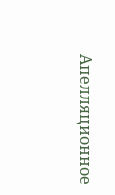Апелляционное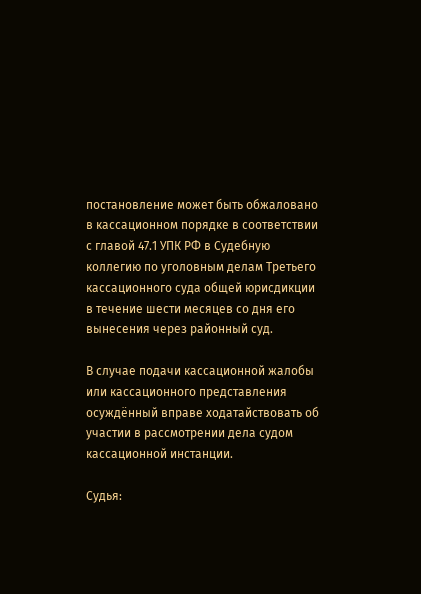постановление может быть обжаловано в кассационном порядке в соответствии с главой 47.1 УПК РФ в Судебную коллегию по уголовным делам Третьего кассационного суда общей юрисдикции в течение шести месяцев со дня его вынесения через районный суд.

В случае подачи кассационной жалобы или кассационного представления осуждённый вправе ходатайствовать об участии в рассмотрении дела судом кассационной инстанции.

Судья: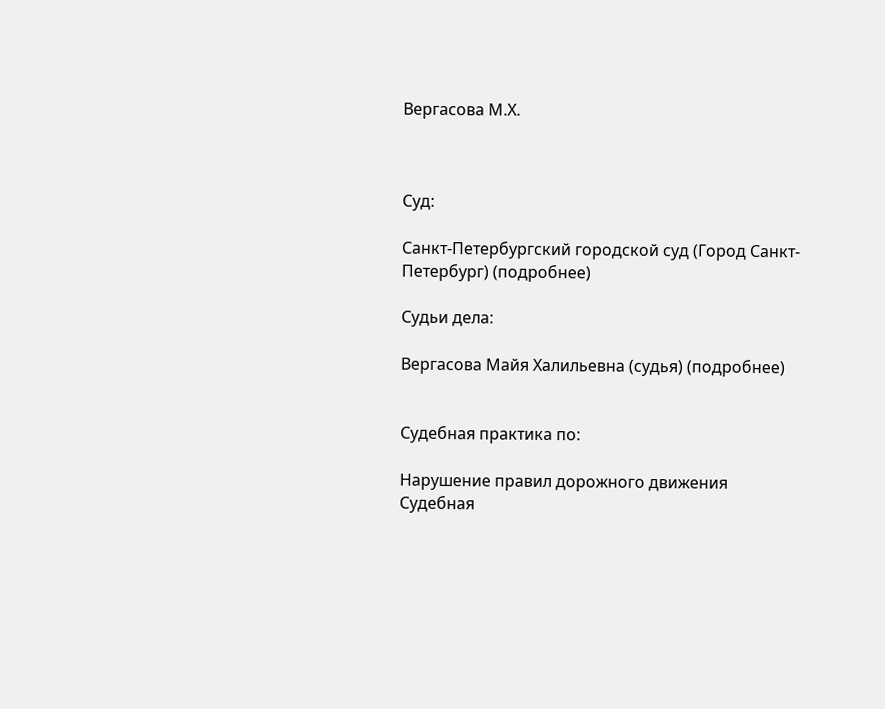Вергасова М.Х.



Суд:

Санкт-Петербургский городской суд (Город Санкт-Петербург) (подробнее)

Судьи дела:

Вергасова Майя Халильевна (судья) (подробнее)


Судебная практика по:

Нарушение правил дорожного движения
Судебная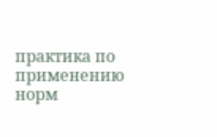практика по применению норм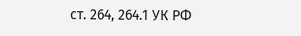ст. 264, 264.1 УК РФ